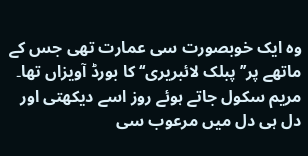وہ ایک خوبصورت سی عمارت تھی جس کے ماتھے پر’’پبلک لائبریری‘‘ کا بورڈ آویزاں تھا۔ مریم سکول جاتے ہوئے روز اسے دیکھتی اور دل ہی دل میں مرعوب سی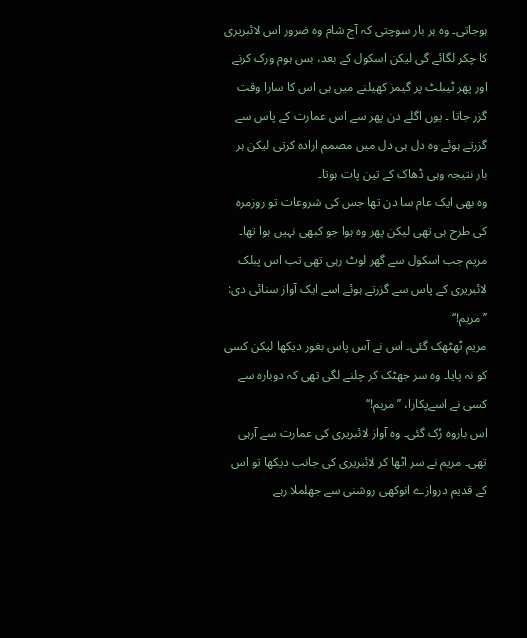ہوجاتی۔ وہ ہر بار سوچتی کہ آج شام وہ ضرور اس لائبریری کا چکر لگائے گی لیکن اسکول کے بعد، بس ہوم ورک کرنے اور پھر ٹیبلٹ پر گیمز کھیلنے میں ہی اس کا سارا وقت گزر جاتا ۔ یوں اگلے دن پھر سے اس عمارت کے پاس سے گزرتے ہوئے وہ دل ہی دل میں مصمم ارادہ کرتی لیکن ہر بار نتیجہ وہی ڈھاک کے تین پات ہوتا۔
وہ بھی ایک عام سا دن تھا جس کی شروعات تو روزمرہ کی طرح ہی تھی لیکن پھر وہ ہوا جو کبھی نہیں ہوا تھا۔ مریم جب اسکول سے گھر لوٹ رہی تھی تب اس پبلک لائبریری کے پاس سے گزرتے ہوئے اسے ایک آواز سنائی دی:
’’مریم!‘‘
مریم ٹھٹھک گئی۔ اس نے آس پاس بغور دیکھا لیکن کسی کو نہ پایا۔ وہ سر جھٹک کر چلنے لگی تھی کہ دوبارہ سے کسی نے اسےپکارا، ’’مریم!‘‘
اس باروہ رُک گئی۔ وہ آواز لائبریری کی عمارت سے آرہی تھی۔ مریم نے سر اٹھا کر لائبریری کی جانب دیکھا تو اس کے قدیم دروازے انوکھی روشنی سے جھلملا رہے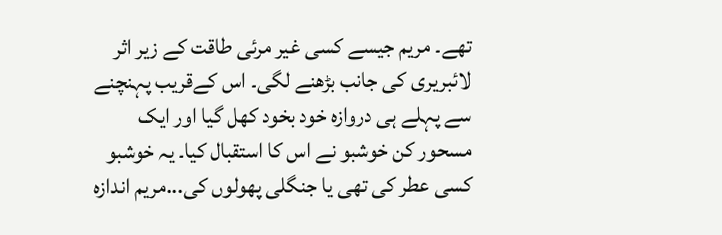تھے۔ مریم جیسے کسی غیر مرئی طاقت کے زیر اثر لائبریری کی جانب بڑھنے لگی۔ اس کےقریب پہنچنے سے پہلے ہی دروازہ خود بخود کھل گیا اور ایک مسحور کن خوشبو نے اس کا استقبال کیا۔ یہ خوشبو کسی عطر کی تھی یا جنگلی پھولوں کی...مریم اندازہ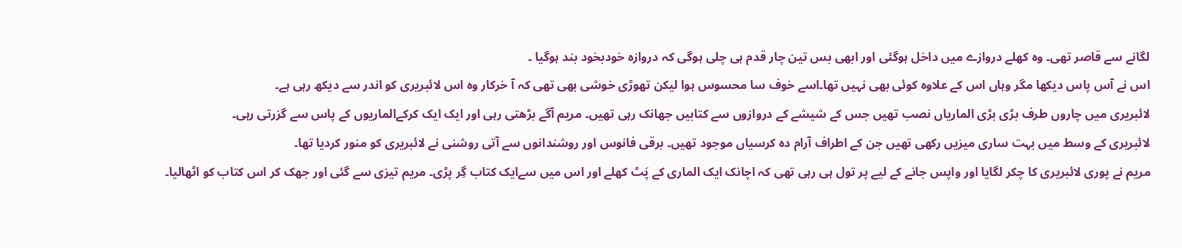لگانے سے قاصر تھی۔ وہ کھلے دروازے میں داخل ہوگئی اور ابھی بس تین چار قدم ہی چلی ہوگی کہ دروازہ خودبخود بند ہوگیا ۔
اس نے آس پاس دیکھا مگر وہاں اس کے علاوہ کوئی بھی نہیں تھا۔اسے خوف سا محسوس ہوا لیکن تھوڑی خوشی بھی تھی کہ آ خرکار وہ اس لائبریری کو اندر سے دیکھ رہی ہے۔
لائبریری میں چاروں طرف بڑی بڑی الماریاں نصب تھیں جس کے شیشے کے دروازوں سے کتابیں جھانک رہی تھیں۔ مریم آگے بڑھتی رہی اور ایک ایک کرکےالماریوں کے پاس سے گزرتی رہی۔
لائبریری کے وسط میں بہت ساری میزیں رکھی تھیں جن کے اطراف آرام دہ کرسیاں موجود تھیں۔ برقی فانوس اور روشندانوں سے آتی روشنی نے لائبریری کو منور کردیا تھا۔
مریم نے پوری لائبریری کا چکر لگایا اور واپس جانے کے لیے پر تول ہی رہی تھی کہ اچانک ایک الماری کے پَٹ کھلے اور اس میں سےایک کتاب گِر پڑی۔ مریم تیزی سے گئی اور جھک کر اس کتاب کو اٹھالیا۔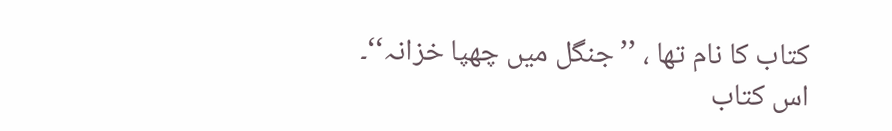کتاب کا نام تھا ، ’’جنگل میں چھپا خزانہ‘‘۔
اس کتاب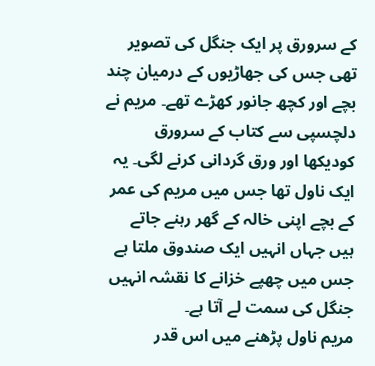کے سرورق پر ایک جنگل کی تصویر تھی جس کی جھاڑیوں کے درمیان چند بچے اور کچھ جانور کھڑے تھے۔ مریم نے دلچسپی سے کتاب کے سرورق کودیکھا اور ورق گردانی کرنے لگی۔ یہ ایک ناول تھا جس میں مریم کی عمر کے بچے اپنی خالہ کے گھر رہنے جاتے ہیں جہاں انہیں ایک صندوق ملتا ہے جس میں چھپے خزانے کا نقشہ انہیں جنگل کی سمت لے آتا ہے۔
مریم ناول پڑھنے میں اس قدر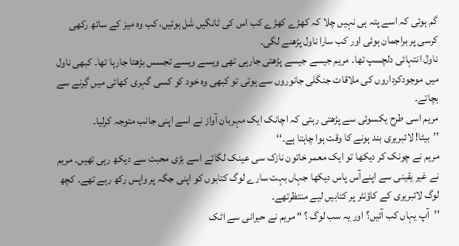گم ہوئی کہ اسے پتہ ہی نہیں چلا کہ کھڑے کھڑے کب اس کی ٹانگیں شَل ہوئیں، کب وہ میز کے ساتھ رکھی کرسی پر براجمان ہوئی اور کب سارا ناول پڑھنے لگی۔
ناول انتہائی دلچسپ تھا۔ مریم جیسے جیسے پڑھتی جارہی تھی ویسے ویسے تجسس بڑھتا جارہا تھا۔ کبھی ناول میں موجودکرداروں کی ملاقات جنگلی جانوروں سے ہوتی تو کبھی وہ خود کو کسی گہری کھائی میں گِرنے سے بچاتے۔
مریم اسی طرح یکسوئی سے پڑھتی رہتی کہ اچانک ایک مہربان آواز نے اسے اپنی جانب متوجہ کرلیا۔
’’بیٹا! لائبریری بند ہونے کا وقت ہوا چاہتا ہے۔‘‘
مریم نے چونک کر دیکھا تو ایک معمر خاتون نازک سی عینک لگائے اسے بڑی محبت سے دیکھ رہی تھیں۔ مریم نے غیر یقینی سے اپنےآس پاس دیکھا جہاں بہت سارے لوگ کتابوں کو اپنی جگہ پر واپس رکھ رہے تھے۔ کچھ لوگ لائبریری کے کاؤنٹر پر کتابیں لیے منتظرتھے۔
’’آپ یہاں کب آئیں؟ اور یہ سب لوگ ؟ “ مریم نے حیرانی سے اٹک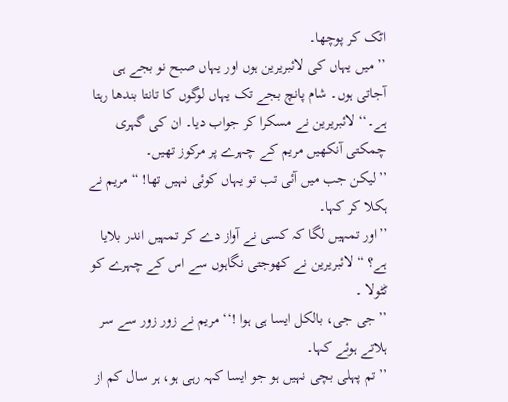اٹک کر پوچھا۔
’’ میں یہاں کی لائبریرین ہوں اور یہاں صبح نو بجے ہی آجاتی ہوں۔ شام پانچ بجے تک یہاں لوگوں کا تانتا بندھا رہتا ہے۔‘‘ لائبریرین نے مسکرا کر جواب دیا۔ ان کی گہری چمکتی آنکھیں مریم کے چہرے پر مرکوز تھیں۔
’’لیکن جب میں آئی تب تو یہاں کوئی نہیں تھا! “ مریم نے ہکلا کر کہا۔
’’اور تمہیں لگا کہ کسی نے آواز دے کر تمہیں اندر بلایا ہے؟ “ لائبریرین نے کھوجتی نگاہوں سے اس کے چہرے کو ٹٹولا ۔
’’جی جی، بالکل ایسا ہی ہوا !‘‘ مریم نے زور زور سے سر ہلاتے ہوئے کہا۔
’’تم پہلی بچی نہیں ہو جو ایسا کہہ رہی ہو، ہر سال کم از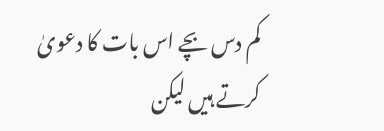کم دس بچے اس بات کا دعویٰ کرتے ہیں لیکن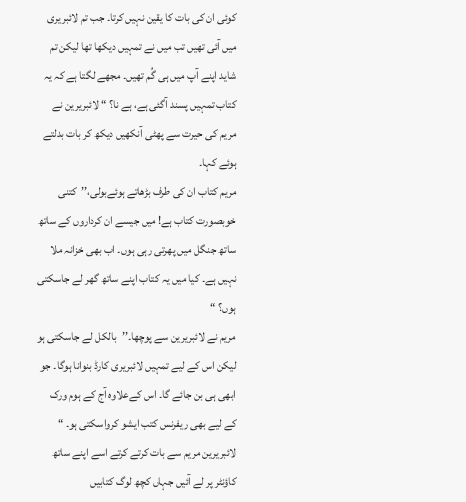کوئی ان کی بات کا یقین نہیں کرتا۔ جب تم لائبریری میں آئی تھیں تب میں نے تمہیں دیکھا تھا لیکن تم شاید اپنے آپ میں ہی گُم تھیں۔ مجھے لگتا ہے کہ یہ کتاب تمہیں پسند آگئی ہے، ہے نا؟ “ لائبریرین نے مریم کی حیرت سے پھٹی آنکھیں دیکھ کر بات بدلتے ہوئے کہا۔
مریم کتاب ان کی طرف بڑھاتے ہوئےبولی،’’کتنی خوبصورت کتاب ہے! میں جیسے ان کرداروں کے ساتھ ساتھ جنگل میں پھرتی رہی ہوں۔ اب بھی خزانہ ملا نہیں ہے۔ کیا میں یہ کتاب اپنے ساتھ گھر لے جاسکتی ہوں؟ “
مریم نے لائبریرین سے پوچھا۔’’بالکل لے جاسکتی ہو لیکن اس کے لیے تمہیں لائبریری کارڈ بنوانا ہوگا۔ جو ابھی ہی بن جائے گا۔ اس کےعلاوہ آج کے ہوم ورک کے لیے بھی ریفرنس کتب ایشو کرواسکتی ہو۔ “
لائبریرین مریم سے بات کرتے کرتے اسے اپنے ساتھ کاؤنٹر پر لے آئیں جہاں کچھ لوگ کتابیں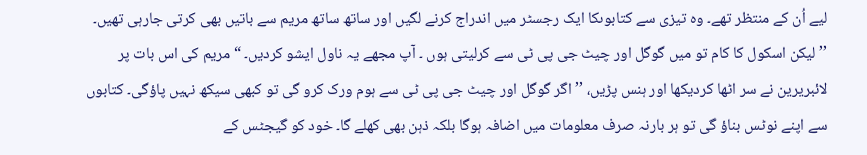لیے اُن کے منتظر تھے۔ وہ تیزی سے کتابوںکا ایک رجسٹر میں اندراج کرنے لگیں اور ساتھ ساتھ مریم سے باتیں بھی کرتی جارہی تھیں۔
’’لیکن اسکول کا کام تو میں گوگل اور چیٹ جی پی ٹی سے کرلیتی ہوں ۔ آپ مجھے یہ ناول ایشو کردیں۔ “ مریم کی اس بات پر لائبریرین نے سر اٹھا کردیکھا اور ہنس پڑیں، ’’اگر گوگل اور چیٹ جی پی ٹی سے ہوم ورک کرو گی تو کبھی سیکھ نہیں پاؤگی۔ کتابوں سے اپنے نوٹس بناؤ گی تو ہر بارنہ صرف معلومات میں اضافہ ہوگا بلکہ ذہن بھی کھلے گا۔ خود کو گیجٹس کے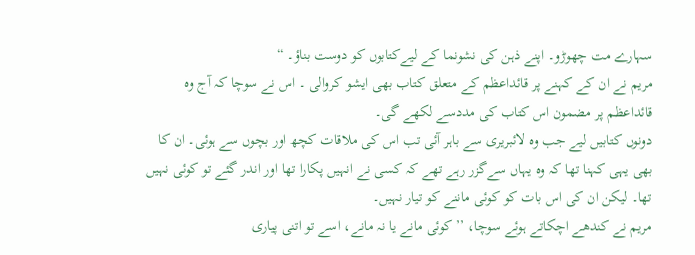سہارے مت چھوڑو۔ اپنے ذہن کی نشونما کے لیےکتابوں کو دوست بناؤ۔ “
مریم نے ان کے کہنے پر قائداعظم کے متعلق کتاب بھی ایشو کروالی ۔ اس نے سوچا کہ آج وہ قائداعظم پر مضمون اس کتاب کی مددسے لکھے گی۔
دونوں کتابیں لیے جب وہ لائبریری سے باہر آئی تب اس کی ملاقات کچھ اور بچوں سے ہوئی۔ ان کا بھی یہی کہنا تھا کہ وہ یہاں سےگزر رہے تھے کہ کسی نے انہیں پکارا تھا اور اندر گئے تو کوئی نہیں تھا۔ لیکن ان کی اس بات کو کوئی ماننے کو تیار نہیں۔
مریم نے کندھے اچکاتے ہوئے سوچا، ’’کوئی مانے یا نہ مانے، اسے تو اتنی پیاری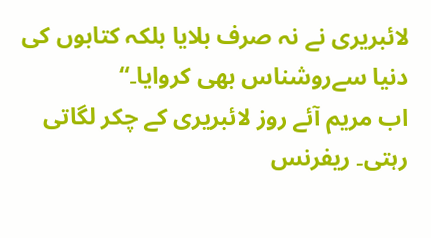لائبریری نے نہ صرف بلایا بلکہ کتابوں کی دنیا سےروشناس بھی کروایا۔“
اب مریم آئے روز لائبریری کے چکر لگاتی رہتی۔ ریفرنس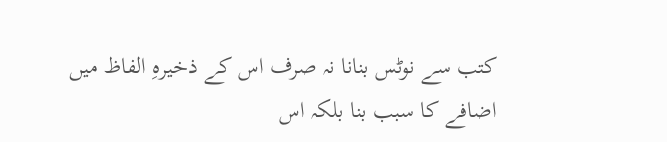کتب سے نوٹس بنانا نہ صرف اس کے ذخیرہِ الفاظ میں اضافے کا سبب بنا بلکہ اس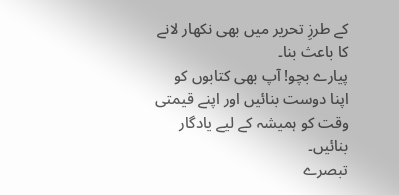کے طرزِ تحریر میں بھی نکھار لانے کا باعث بنا۔
پیارے بچو! آپ بھی کتابوں کو اپنا دوست بنائیں اور اپنے قیمتی وقت کو ہمیشہ کے لیے یادگار بنائیں۔
تبصرے